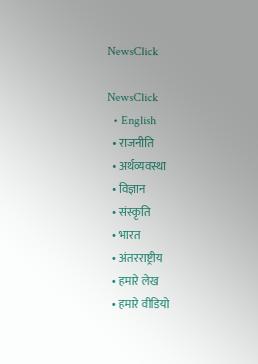NewsClick

NewsClick
  • English
  • राजनीति
  • अर्थव्यवस्था
  • विज्ञान
  • संस्कृति
  • भारत
  • अंतरराष्ट्रीय
  • हमारे लेख
  • हमारे वीडियो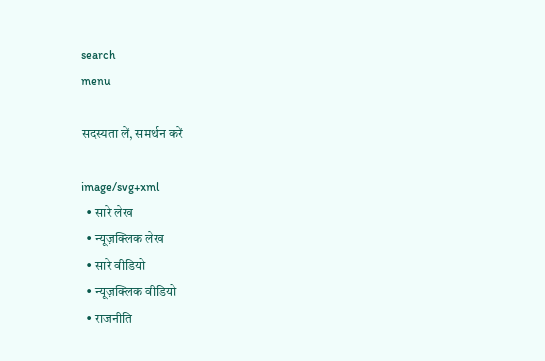search
menu

सदस्यता लें, समर्थन करें

image/svg+xml
  • सारे लेख
  • न्यूज़क्लिक लेख
  • सारे वीडियो
  • न्यूज़क्लिक वीडियो
  • राजनीति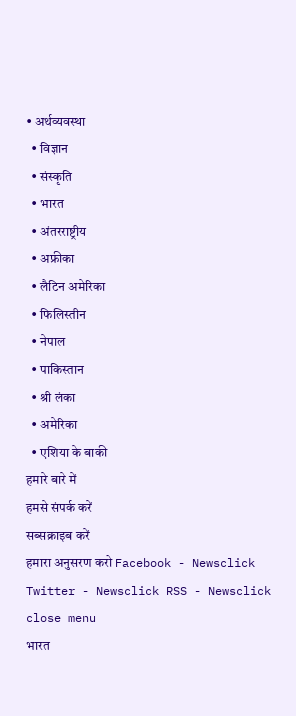• अर्थव्यवस्था
  • विज्ञान
  • संस्कृति
  • भारत
  • अंतरराष्ट्रीय
  • अफ्रीका
  • लैटिन अमेरिका
  • फिलिस्तीन
  • नेपाल
  • पाकिस्तान
  • श्री लंका
  • अमेरिका
  • एशिया के बाकी
हमारे बारे में
हमसे संपर्क करें
सब्सक्राइब करें
हमारा अनुसरण करो Facebook - Newsclick Twitter - Newsclick RSS - Newsclick
close menu
भारत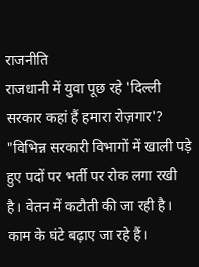राजनीति
राजधानी में युवा पूछ रहे 'दिल्ली सरकार कहां हैं हमारा रोज़गार'?
"विभिन्न सरकारी विभागों में खाली पड़े हुए पदों पर भर्ती पर रोक लगा रखी है। वेतन में कटौती की जा रही है। काम के घंटे बढ़ाए जा रहे हैं।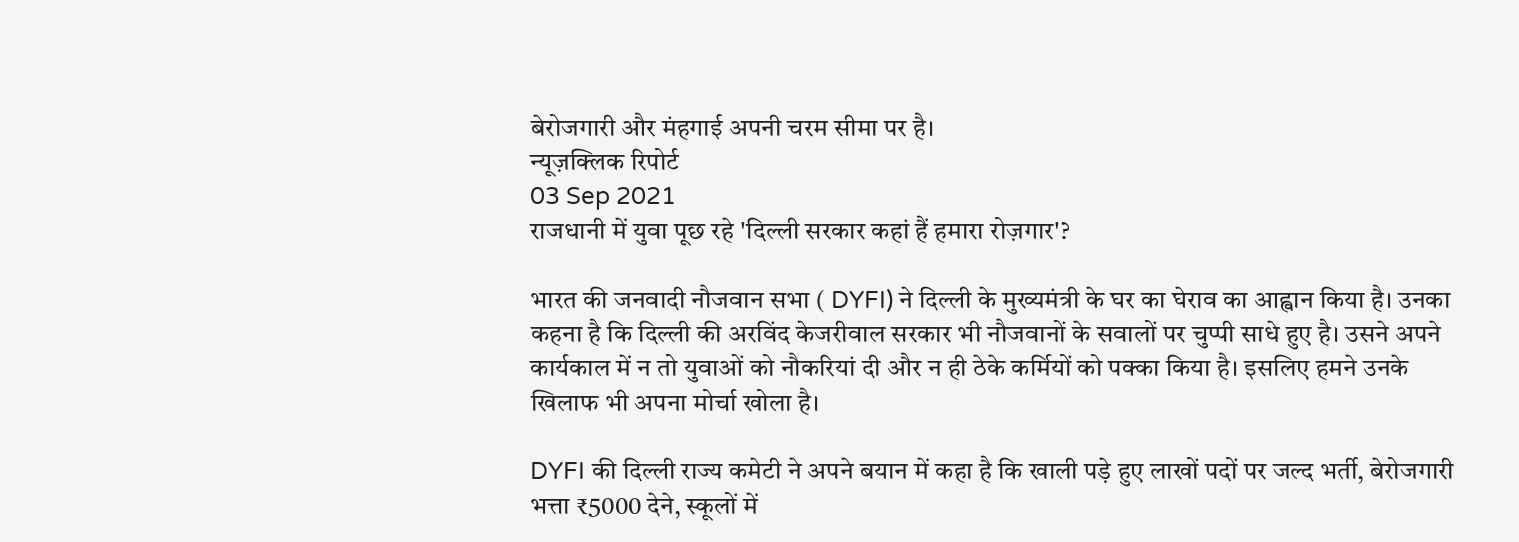बेरोजगारी और मंहगाई अपनी चरम सीमा पर है।
न्यूज़क्लिक रिपोर्ट
03 Sep 2021
राजधानी में युवा पूछ रहे 'दिल्ली सरकार कहां हैं हमारा रोज़गार'?

भारत की जनवादी नौजवान सभा ( DYFI) ने दिल्ली के मुख्यमंत्री के घर का घेराव का आह्वान किया है। उनका कहना है कि दिल्ली की अरविंद केजरीवाल सरकार भी नौजवानों के सवालों पर चुप्पी साधे हुए है। उसने अपने कार्यकाल में न तो युवाओं को नौकरियां दी और न ही ठेके कर्मियों को पक्का किया है। इसलिए हमने उनके खिलाफ भी अपना मोर्चा खोला है।

DYFI की दिल्ली राज्य कमेटी ने अपने बयान में कहा है कि खाली पड़े हुए लाखों पदों पर जल्द भर्ती, बेरोजगारी भत्ता ₹5000 देने, स्कूलों में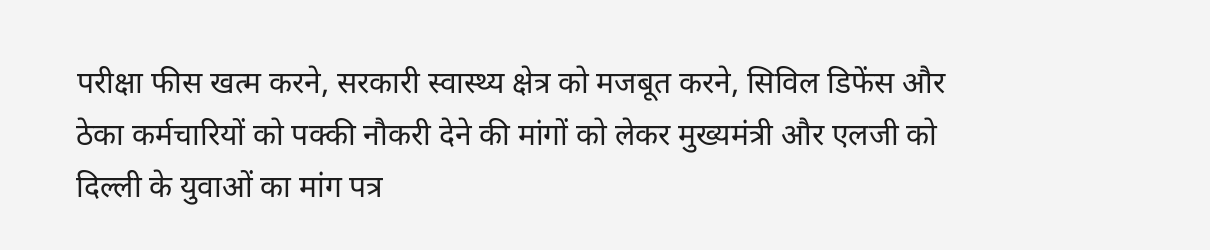परीक्षा फीस खत्म करने, सरकारी स्वास्थ्य क्षेत्र को मजबूत करने, सिविल डिफेंस और ठेका कर्मचारियों को पक्की नौकरी देने की मांगों को लेकर मुख्यमंत्री और एलजी को दिल्ली के युवाओं का मांग पत्र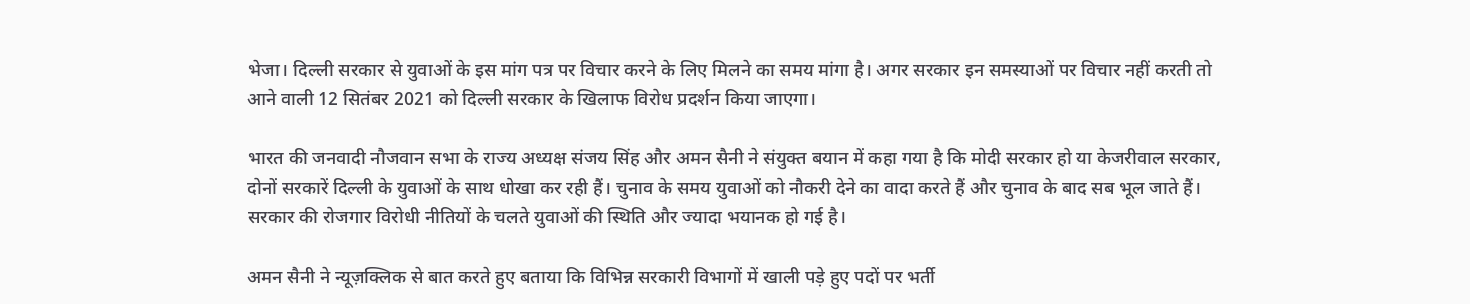भेजा। दिल्ली सरकार से युवाओं के इस मांग पत्र पर विचार करने के लिए मिलने का समय मांगा है। अगर सरकार इन समस्याओं पर विचार नहीं करती तो आने वाली 12 सितंबर 2021 को दिल्ली सरकार के खिलाफ विरोध प्रदर्शन किया जाएगा।

भारत की जनवादी नौजवान सभा के राज्य अध्यक्ष संजय सिंह और अमन सैनी ने संयुक्त बयान में कहा गया है कि मोदी सरकार हो या केजरीवाल सरकार, दोनों सरकारें दिल्ली के युवाओं के साथ धोखा कर रही हैं। चुनाव के समय युवाओं को नौकरी देने का वादा करते हैं और चुनाव के बाद सब भूल जाते हैं। सरकार की रोजगार विरोधी नीतियों के चलते युवाओं की स्थिति और ज्यादा भयानक हो गई है।

अमन सैनी ने न्यूज़क्लिक से बात करते हुए बताया कि विभिन्न सरकारी विभागों में खाली पड़े हुए पदों पर भर्ती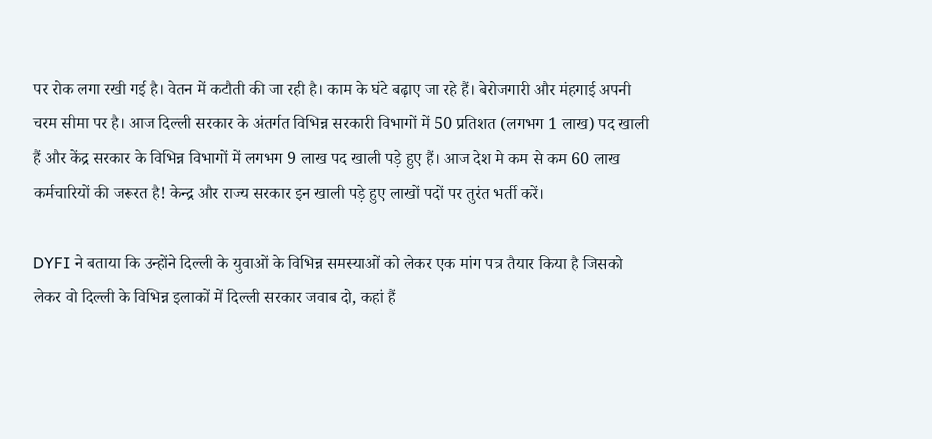पर रोक लगा रखी गई है। वेतन में कटौती की जा रही है। काम के घंटे बढ़ाए जा रहे हैं। बेरोजगारी और मंहगाई अपनी चरम सीमा पर है। आज दिल्ली सरकार के अंतर्गत विभिन्न सरकारी विभागों में 50 प्रतिशत (लगभग 1 लाख) पद खाली हैं और केंद्र सरकार के विभिन्न विभागों में लगभग 9 लाख पद खाली पड़े हुए हैं। आज देश मे कम से कम 60 लाख कर्मचारियों की जरूरत है! केन्द्र और राज्य सरकार इन खाली पड़े हुए लाखों पदों पर तुरंत भर्ती करें।

DYFI ने बताया कि उन्होंने दिल्ली के युवाओं के विभिन्न समस्याओं को लेकर एक मांग पत्र तैयार किया है जिसको लेकर वो दिल्ली के विभिन्न इलाकों में दिल्ली सरकार जवाब दो, कहां हैं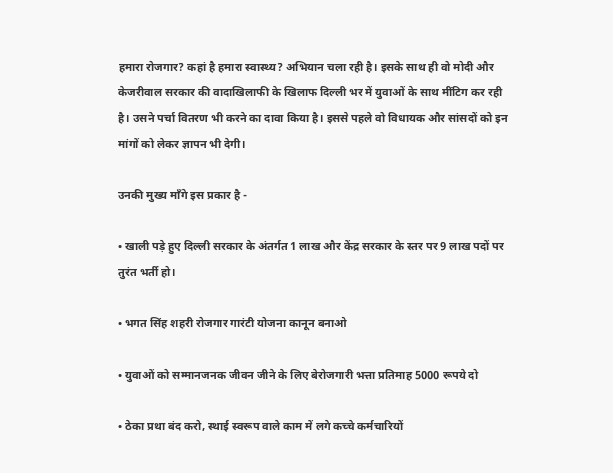हमारा रोजगार? कहां है हमारा स्वास्थ्य? अभियान चला रही है। इसके साथ ही वो मोदी और केजरीवाल सरकार की वादाखिलाफी के खिलाफ दिल्ली भर में युवाओं के साथ मींटिग कर रही है। उसने पर्चा वितरण भी करने का दावा किया है। इससे पहले वो विधायक और सांसदों को इन मांगों को लेकर ज्ञापन भी देगी।

उनकी मुख्य माँगे इस प्रकार है -

• खाली पड़े हुए दिल्ली सरकार के अंतर्गत 1 लाख और केंद्र सरकार के स्तर पर 9 लाख पदों पर तुरंत भर्ती हो।

• भगत सिंह शहरी रोजगार गारंटी योजना कानून बनाओ

• युवाओं को सम्मानजनक जीवन जीने के लिए बेरोजगारी भत्ता प्रतिमाह 5000 रूपये दो

• ठेका प्रथा बंद करो, स्थाई स्वरूप वाले काम में लगे कच्चे कर्मचारियों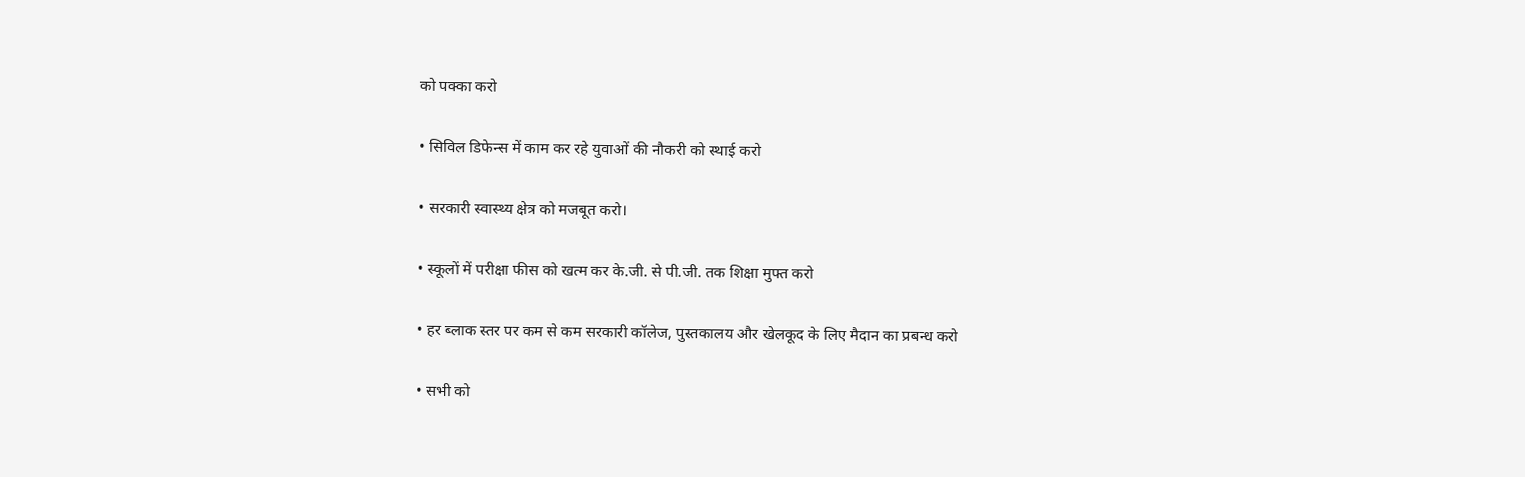को पक्का करो

• सिविल डिफेन्स में काम कर रहे युवाओं की नौकरी को स्थाई करो

• सरकारी स्वास्थ्य क्षेत्र को मजबूत करो।

• स्कूलों में परीक्षा फीस को खत्म कर के.जी. से पी.जी. तक शिक्षा मुफ्त करो

• हर ब्लाक स्तर पर कम से कम सरकारी कॉलेज, पुस्तकालय और खेलकूद के लिए मैदान का प्रबन्ध करो

• सभी को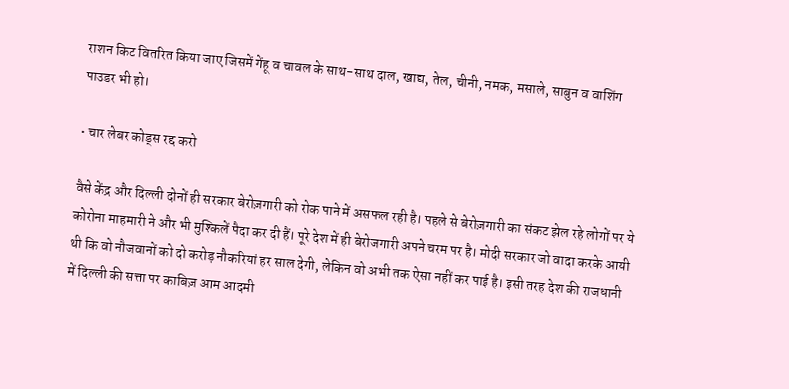राशन किट वितरित किया जाए जिसमें गेंहू व चावल के साथ-साथ दाल, खाद्य, तेल, चीनी, नमक, मसाले, साबुन व वाशिंग पाउडर भी हो।

• चार लेबर कोड्स रद्द करो

वैसे केंद्र और दिल्ली दोनों ही सरकार बेरोज़गारी को रोक पाने में असफल रही है। पहले से बेरोज़गारी का संकट झेल रहे लोगों पर ये कोरोना माहमारी ने और भी मुश्किलें पैदा कर दी हैं। पूरे देश में ही बेरोजगारी अपने चरम पर है। मोदी सरकार जो वादा करके आयी थी कि वो नौजवानों को दो करोड़ नौकरियां हर साल देगी, लेकिन वो अभी तक ऐसा नहीं कर पाई है। इसी तरह देश की राजधानी में दिल्ली की सत्ता पर काबिज़ आम आदमी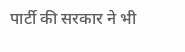पार्टी की सरकार ने भी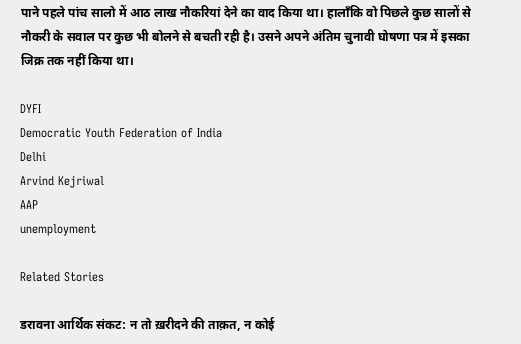पाने पहले पांच सालो में आठ लाख नौकरियां देने का वाद किया था। हालाँकि वो पिछले कुछ सालों से नौकरी के सवाल पर कुछ भी बोलने से बचती रही है। उसने अपने अंतिम चुनावी घोषणा पत्र में इसका जिक्र तक नहीं किया था।

DYFI
Democratic Youth Federation of India
Delhi
Arvind Kejriwal
AAP
unemployment

Related Stories

डरावना आर्थिक संकट: न तो ख़रीदने की ताक़त, न कोई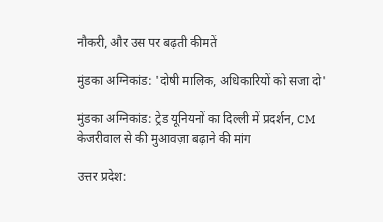नौकरी, और उस पर बढ़ती कीमतें

मुंडका अग्निकांड: 'दोषी मालिक, अधिकारियों को सजा दो'

मुंडका अग्निकांड: ट्रेड यूनियनों का दिल्ली में प्रदर्शन, CM केजरीवाल से की मुआवज़ा बढ़ाने की मांग

उत्तर प्रदेश: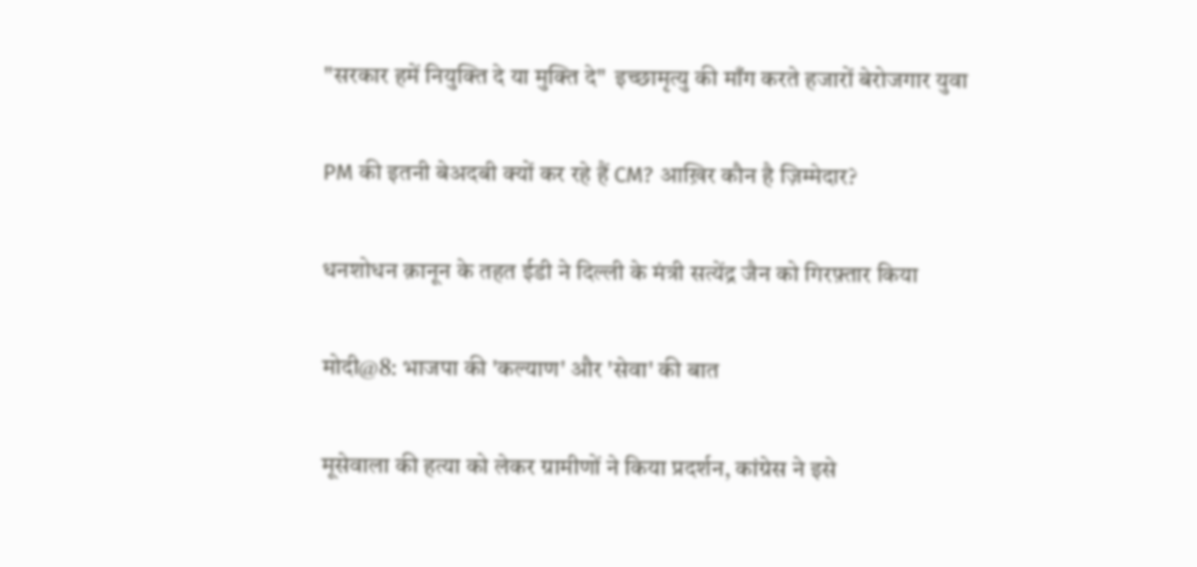"सरकार हमें नियुक्ति दे या मुक्ति दे"  इच्छामृत्यु की माँग करते हजारों बेरोजगार युवा

PM की इतनी बेअदबी क्यों कर रहे हैं CM? आख़िर कौन है ज़िम्मेदार?

धनशोधन क़ानून के तहत ईडी ने दिल्ली के मंत्री सत्येंद्र जैन को गिरफ़्तार किया

मोदी@8: भाजपा की 'कल्याण' और 'सेवा' की बात

मूसेवाला की हत्या को लेकर ग्रामीणों ने किया प्रदर्शन, कांग्रेस ने इसे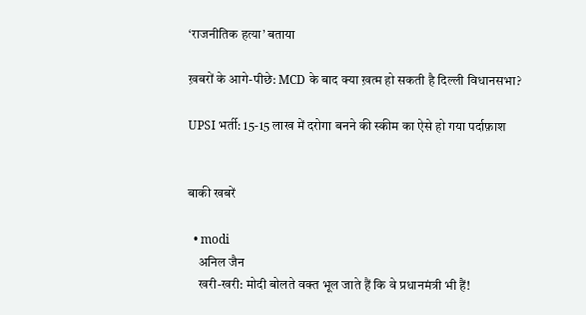‘राजनीतिक हत्या’ बताया

ख़बरों के आगे-पीछे: MCD के बाद क्या ख़त्म हो सकती है दिल्ली विधानसभा?

UPSI भर्ती: 15-15 लाख में दरोगा बनने की स्कीम का ऐसे हो गया पर्दाफ़ाश


बाकी खबरें

  • modi
    अनिल जैन
    खरी-खरी: मोदी बोलते वक्त भूल जाते हैं कि वे प्रधानमंत्री भी हैं!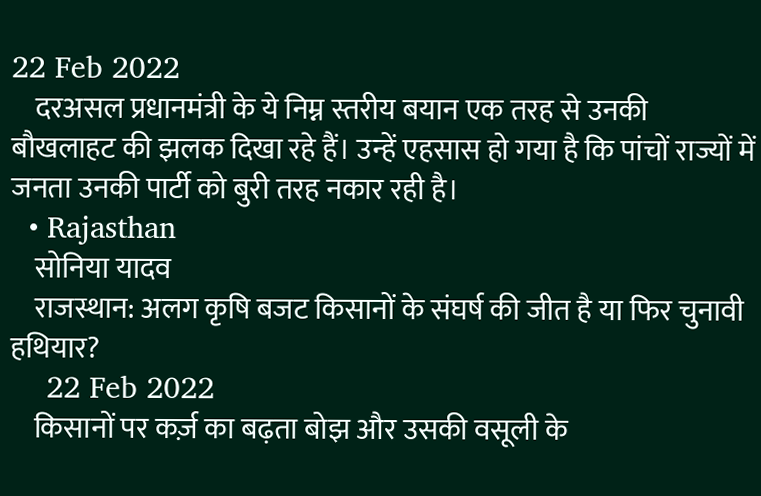22 Feb 2022
    दरअसल प्रधानमंत्री के ये निम्न स्तरीय बयान एक तरह से उनकी बौखलाहट की झलक दिखा रहे हैं। उन्हें एहसास हो गया है कि पांचों राज्यों में जनता उनकी पार्टी को बुरी तरह नकार रही है।
  • Rajasthan
    सोनिया यादव
    राजस्थान: अलग कृषि बजट किसानों के संघर्ष की जीत है या फिर चुनावी हथियार?
    22 Feb 2022
    किसानों पर कर्ज़ का बढ़ता बोझ और उसकी वसूली के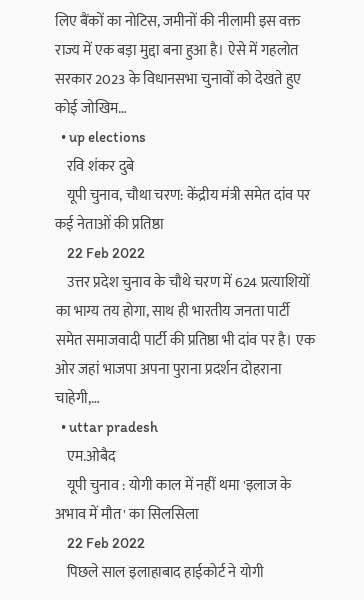लिए बैंकों का नोटिस, जमीनों की नीलामी इस वक्त राज्य में एक बड़ा मुद्दा बना हुआ है। ऐसे में गहलोत सरकार 2023 के विधानसभा चुनावों को देखते हुए कोई जोखिम…
  • up elections
    रवि शंकर दुबे
    यूपी चुनाव, चौथा चरण: केंद्रीय मंत्री समेत दांव पर कई नेताओं की प्रतिष्ठा
    22 Feb 2022
    उत्तर प्रदेश चुनाव के चौथे चरण में 624 प्रत्याशियों का भाग्य तय होगा, साथ ही भारतीय जनता पार्टी समेत समाजवादी पार्टी की प्रतिष्ठा भी दांव पर है। एक ओर जहां भाजपा अपना पुराना प्रदर्शन दोहराना चाहेगी,…
  • uttar pradesh
    एम.ओबैद
    यूपी चुनाव : योगी काल में नहीं थमा 'इलाज के अभाव में मौत' का सिलसिला
    22 Feb 2022
    पिछले साल इलाहाबाद हाईकोर्ट ने योगी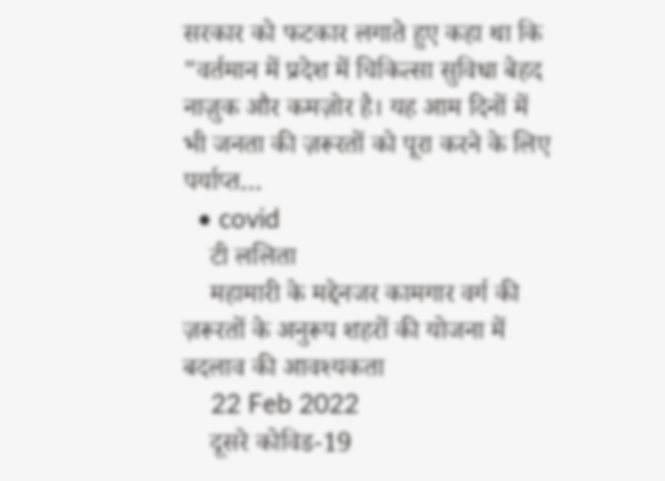सरकार को फटकार लगाते हुए कहा था कि "वर्तमान में प्रदेश में चिकित्सा सुविधा बेहद नाज़ुक और कमज़ोर है। यह आम दिनों में भी जनता की ज़रूरतों को पूरा करने के लिए पर्याप्त…
  • covid
    टी ललिता
    महामारी के मद्देनजर कामगार वर्ग की ज़रूरतों के अनुरूप शहरों की योजना में बदलाव की आवश्यकता
    22 Feb 2022
    दूसरे कोविड-19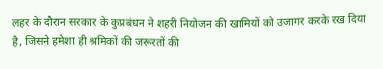लहर के दौरान सरकार के कुप्रबंधन ने शहरी नियोजन की खामियों को उजागर करके रख दिया है, जिसने हमेशा ही श्रमिकों की जरूरतों की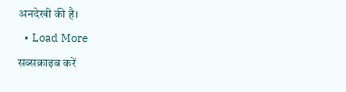अनदेखी की है।
  • Load More
सब्सक्राइब करें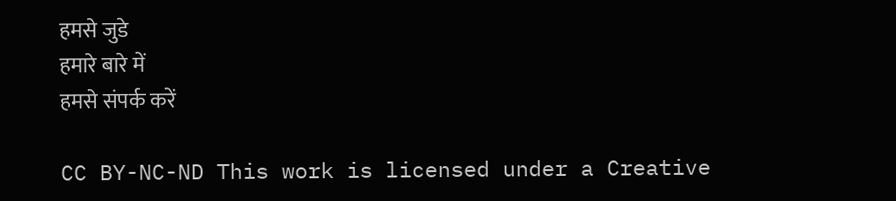हमसे जुडे
हमारे बारे में
हमसे संपर्क करें

CC BY-NC-ND This work is licensed under a Creative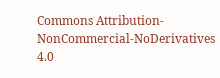Commons Attribution-NonCommercial-NoDerivatives 4.0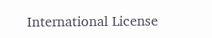International License